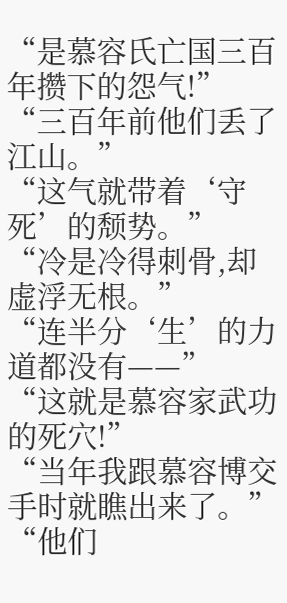“是慕容氏亡国三百年攒下的怨气!”
“三百年前他们丢了江山。”
“这气就带着‘守死’的颓势。”
“冷是冷得刺骨,却虚浮无根。”
“连半分‘生’的力道都没有——”
“这就是慕容家武功的死穴!”
“当年我跟慕容博交手时就瞧出来了。”
“他们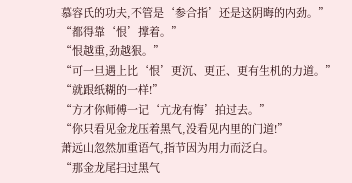慕容氏的功夫,不管是‘参合指’还是这阴晦的内劲。”
“都得靠‘恨’撑着。”
“恨越重,劲越狠。”
“可一旦遇上比‘恨’更沉、更正、更有生机的力道。”
“就跟纸糊的一样!”
“方才你师傅一记‘亢龙有悔’拍过去。”
“你只看见金龙压着黑气,没看见内里的门道!”
萧远山忽然加重语气,指节因为用力而泛白。
“那金龙尾扫过黑气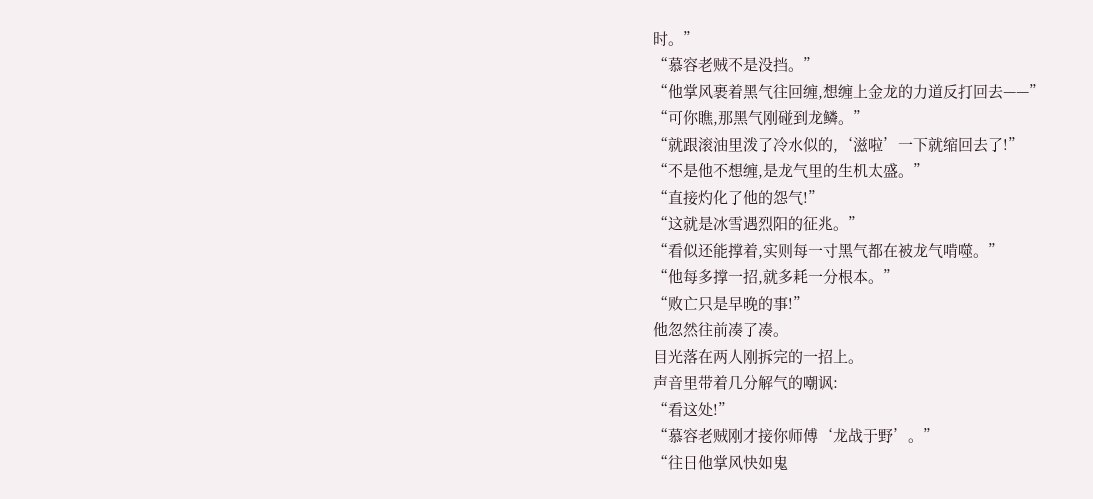时。”
“慕容老贼不是没挡。”
“他掌风裹着黑气往回缠,想缠上金龙的力道反打回去——”
“可你瞧,那黑气刚碰到龙鳞。”
“就跟滚油里泼了冷水似的,‘滋啦’一下就缩回去了!”
“不是他不想缠,是龙气里的生机太盛。”
“直接灼化了他的怨气!”
“这就是冰雪遇烈阳的征兆。”
“看似还能撑着,实则每一寸黑气都在被龙气啃噬。”
“他每多撑一招,就多耗一分根本。”
“败亡只是早晚的事!”
他忽然往前凑了凑。
目光落在两人刚拆完的一招上。
声音里带着几分解气的嘲讽:
“看这处!”
“慕容老贼刚才接你师傅‘龙战于野’。”
“往日他掌风快如鬼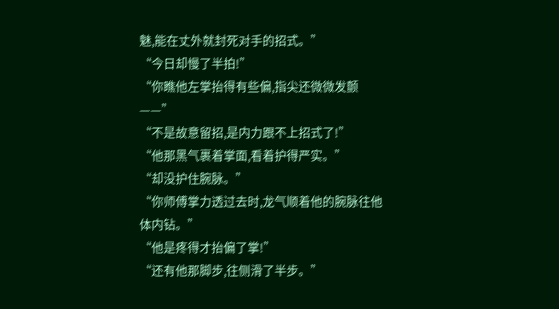魅,能在丈外就封死对手的招式。”
“今日却慢了半拍!”
“你瞧他左掌抬得有些偏,指尖还微微发颤——”
“不是故意留招,是内力跟不上招式了!”
“他那黑气裹着掌面,看着护得严实。”
“却没护住腕脉。”
“你师傅掌力透过去时,龙气顺着他的腕脉往他体内钻。”
“他是疼得才抬偏了掌!”
“还有他那脚步,往侧滑了半步。”